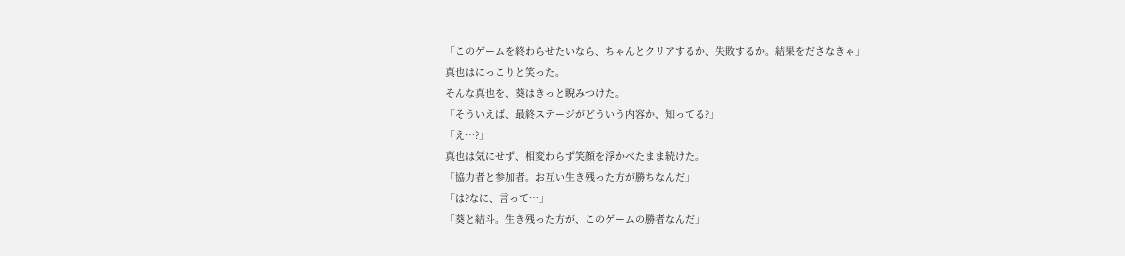「このゲームを終わらせたいなら、ちゃんとクリアするか、失敗するか。結果をださなきゃ」
真也はにっこりと笑った。
そんな真也を、葵はきっと睨みつけた。
「そういえば、最終ステージがどういう内容か、知ってる?」
「え…?」
真也は気にせず、相変わらず笑顔を浮かべたまま続けた。
「協力者と参加者。お互い生き残った方が勝ちなんだ」
「は?なに、言って…」
「葵と結斗。生き残った方が、このゲームの勝者なんだ」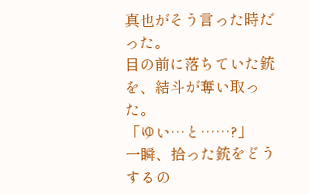真也がそう言った時だった。
目の前に落ちていた銃を、結斗が奪い取った。
「ゆい…と……?」
一瞬、拾った銃をどうするの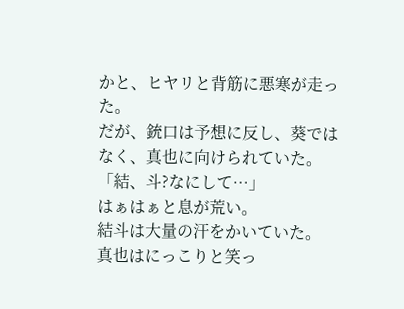かと、ヒヤリと背筋に悪寒が走った。
だが、銃口は予想に反し、葵ではなく、真也に向けられていた。
「結、斗?なにして…」
はぁはぁと息が荒い。
結斗は大量の汗をかいていた。
真也はにっこりと笑っ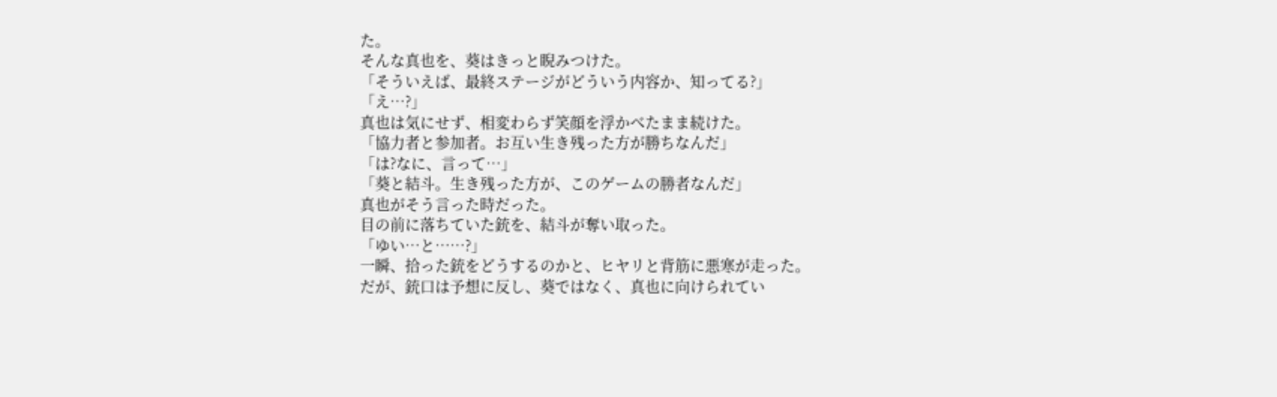た。
そんな真也を、葵はきっと睨みつけた。
「そういえば、最終ステージがどういう内容か、知ってる?」
「え…?」
真也は気にせず、相変わらず笑顔を浮かべたまま続けた。
「協力者と参加者。お互い生き残った方が勝ちなんだ」
「は?なに、言って…」
「葵と結斗。生き残った方が、このゲームの勝者なんだ」
真也がそう言った時だった。
目の前に落ちていた銃を、結斗が奪い取った。
「ゆい…と……?」
一瞬、拾った銃をどうするのかと、ヒヤリと背筋に悪寒が走った。
だが、銃口は予想に反し、葵ではなく、真也に向けられてい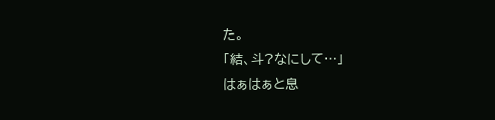た。
「結、斗?なにして…」
はぁはぁと息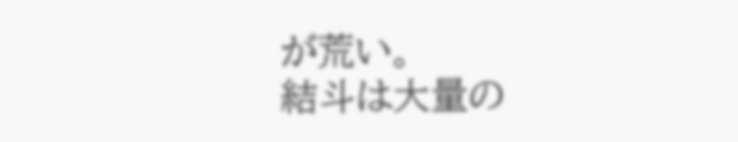が荒い。
結斗は大量の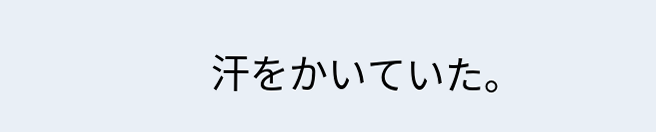汗をかいていた。